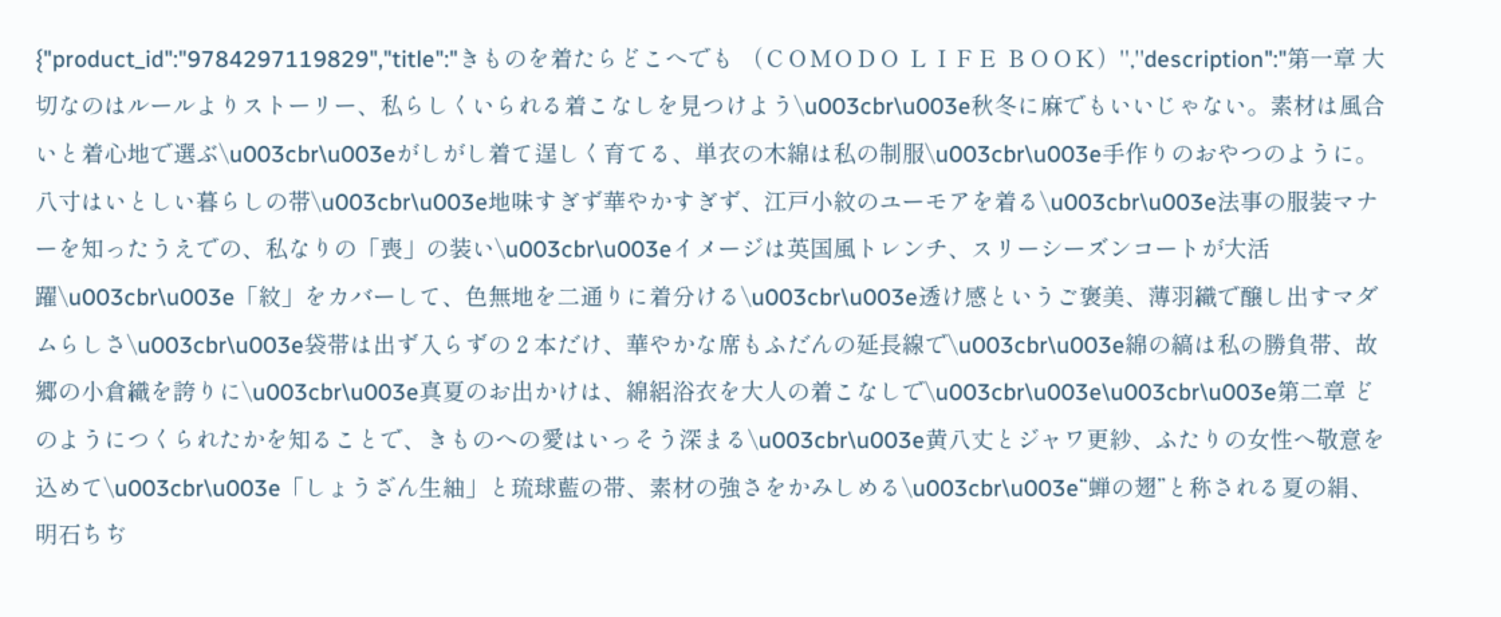{"product_id":"9784297119829","title":"きものを着たらどこへでも （ＣＯＭＯＤＯ ＬＩＦＥ ＢＯＯＫ）","description":"第一章 大切なのはルールよりストーリー、私らしくいられる着こなしを見つけよう\u003cbr\u003e秋冬に麻でもいいじゃない。素材は風合いと着心地で選ぶ\u003cbr\u003eがしがし着て逞しく育てる、単衣の木綿は私の制服\u003cbr\u003e手作りのおやつのように。八寸はいとしい暮らしの帯\u003cbr\u003e地味すぎず華やかすぎず、江戸小紋のユーモアを着る\u003cbr\u003e法事の服装マナーを知ったうえでの、私なりの「喪」の装い\u003cbr\u003eイメージは英国風トレンチ、スリーシーズンコートが大活躍\u003cbr\u003e「紋」をカバーして、色無地を二通りに着分ける\u003cbr\u003e透け感というご褒美、薄羽織で醸し出すマダムらしさ\u003cbr\u003e袋帯は出ず入らずの２本だけ、華やかな席もふだんの延長線で\u003cbr\u003e綿の縞は私の勝負帯、故郷の小倉織を誇りに\u003cbr\u003e真夏のお出かけは、綿絽浴衣を大人の着こなしで\u003cbr\u003e\u003cbr\u003e第二章 どのようにつくられたかを知ることで、きものへの愛はいっそう深まる\u003cbr\u003e黄八丈とジャワ更紗、ふたりの女性へ敬意を込めて\u003cbr\u003e「しょうざん生紬」と琉球藍の帯、素材の強さをかみしめる\u003cbr\u003e“蝉の翅”と称される夏の絹、明石ちぢ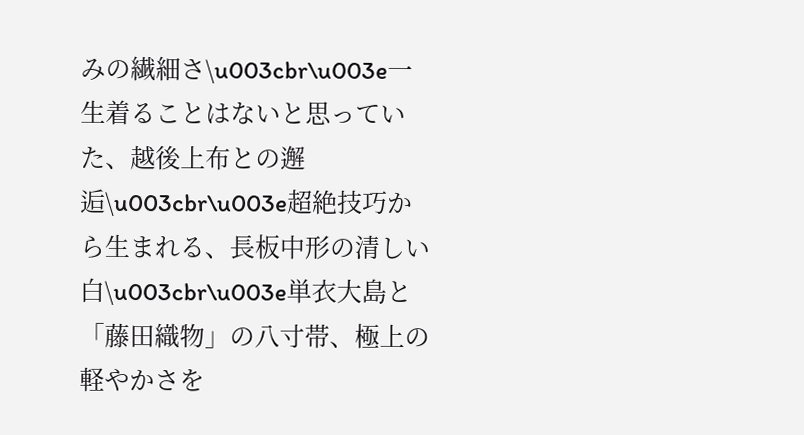みの繊細さ\u003cbr\u003e一生着ることはないと思っていた、越後上布との邂逅\u003cbr\u003e超絶技巧から生まれる、長板中形の清しい白\u003cbr\u003e単衣大島と「藤田織物」の八寸帯、極上の軽やかさを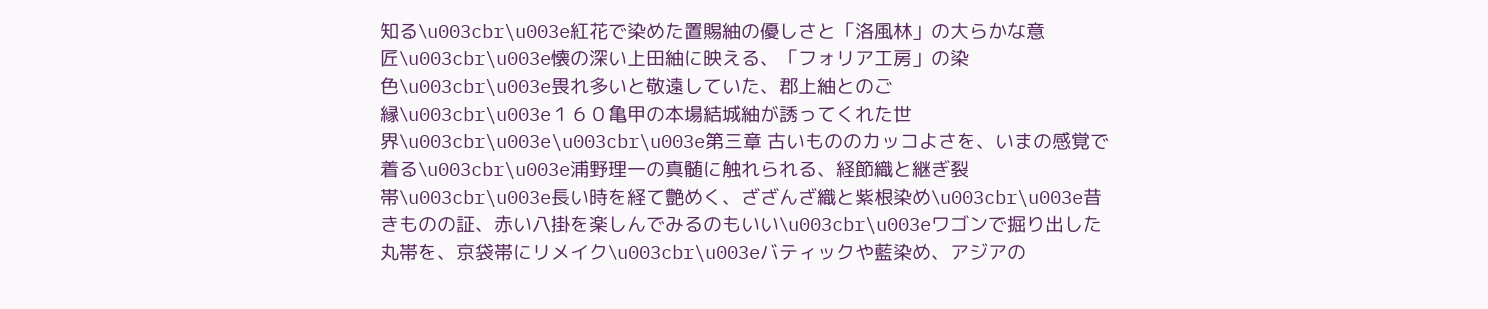知る\u003cbr\u003e紅花で染めた置賜紬の優しさと「洛風林」の大らかな意匠\u003cbr\u003e懐の深い上田紬に映える、「フォリア工房」の染色\u003cbr\u003e畏れ多いと敬遠していた、郡上紬とのご縁\u003cbr\u003e１６０亀甲の本場結城紬が誘ってくれた世界\u003cbr\u003e\u003cbr\u003e第三章 古いもののカッコよさを、いまの感覚で着る\u003cbr\u003e浦野理一の真髄に触れられる、経節織と継ぎ裂帯\u003cbr\u003e長い時を経て艶めく、ざざんざ織と紫根染め\u003cbr\u003e昔きものの証、赤い八掛を楽しんでみるのもいい\u003cbr\u003eワゴンで掘り出した丸帯を、京袋帯にリメイク\u003cbr\u003eバティックや藍染め、アジアの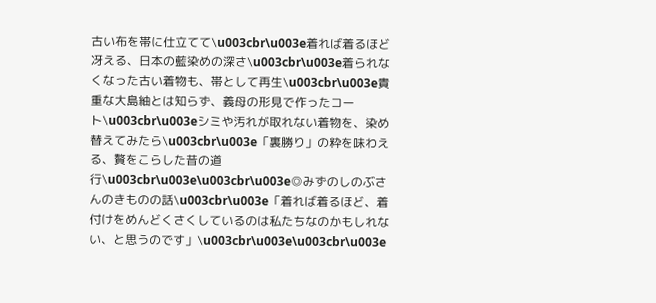古い布を帯に仕立てて\u003cbr\u003e着れば着るほど冴える、日本の藍染めの深さ\u003cbr\u003e着られなくなった古い着物も、帯として再生\u003cbr\u003e貴重な大島紬とは知らず、義母の形見で作ったコート\u003cbr\u003eシミや汚れが取れない着物を、染め替えてみたら\u003cbr\u003e「裏勝り」の粋を味わえる、贅をこらした昔の道行\u003cbr\u003e\u003cbr\u003e◎みずのしのぶさんのきものの話\u003cbr\u003e「着れば着るほど、着付けをめんどくさくしているのは私たちなのかもしれない、と思うのです」\u003cbr\u003e\u003cbr\u003e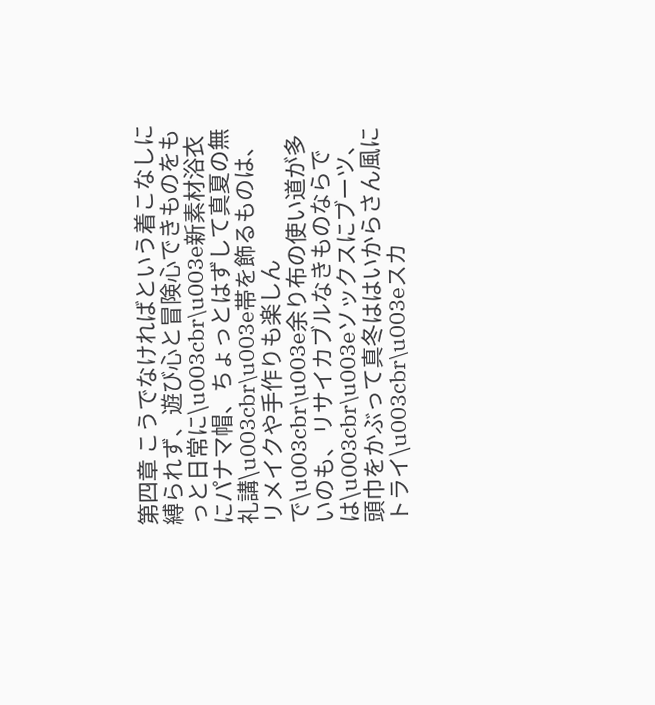第四章 こうでなければという着こなしに縛られず、遊び心と冒険心できものをもっと日常に\u003cbr\u003e新素材浴衣にパナマ帽、ちょっとはずして真夏の無礼講\u003cbr\u003e帯を飾るものは、リメイクや手作りも楽しんで\u003cbr\u003e余り布の使い道が多いのも、リサイカブルなきものならでは\u003cbr\u003eソックスにブーツ、頭巾をかぶって真冬ははいからさん風にトライ\u003cbr\u003eスカ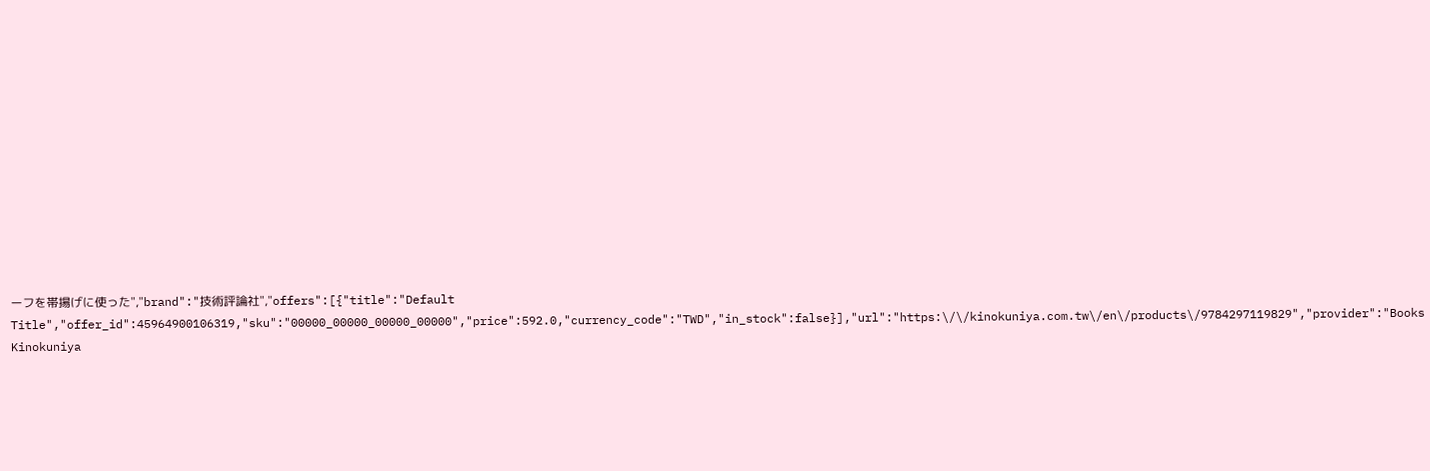ーフを帯揚げに使った","brand":"技術評論社","offers":[{"title":"Default Title","offer_id":45964900106319,"sku":"00000_00000_00000_00000","price":592.0,"currency_code":"TWD","in_stock":false}],"url":"https:\/\/kinokuniya.com.tw\/en\/products\/9784297119829","provider":"Books Kinokuniya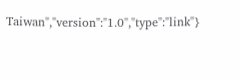Taiwan","version":"1.0","type":"link"}